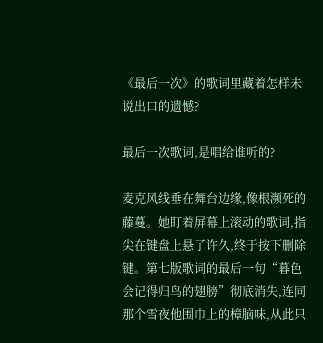《最后一次》的歌词里藏着怎样未说出口的遗憾?

最后一次歌词,是唱给谁听的?

麦克风线垂在舞台边缘,像根濒死的藤蔓。她盯着屏幕上滚动的歌词,指尖在键盘上悬了许久,终于按下删除键。第七版歌词的最后一句“暮色会记得归鸟的翅膀”彻底消失,连同那个雪夜他围巾上的樟脑味,从此只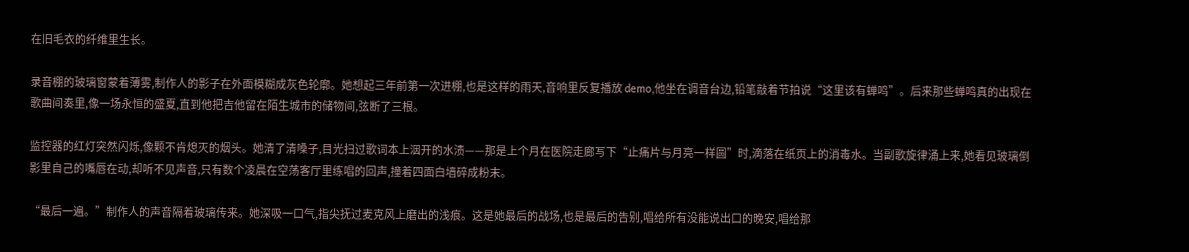在旧毛衣的纤维里生长。

录音棚的玻璃窗蒙着薄雾,制作人的影子在外面模糊成灰色轮廓。她想起三年前第一次进棚,也是这样的雨天,音响里反复播放 demo,他坐在调音台边,铅笔敲着节拍说“这里该有蝉鸣”。后来那些蝉鸣真的出现在歌曲间奏里,像一场永恒的盛夏,直到他把吉他留在陌生城市的储物间,弦断了三根。

监控器的红灯突然闪烁,像颗不肯熄灭的烟头。她清了清嗓子,目光扫过歌词本上洇开的水渍——那是上个月在医院走廊写下“止痛片与月亮一样圆”时,滴落在纸页上的消毒水。当副歌旋律涌上来,她看见玻璃倒影里自己的嘴唇在动,却听不见声音,只有数个凌晨在空荡客厅里练唱的回声,撞着四面白墙碎成粉末。

“最后一遍。”制作人的声音隔着玻璃传来。她深吸一口气,指尖抚过麦克风上磨出的浅痕。这是她最后的战场,也是最后的告别,唱给所有没能说出口的晚安,唱给那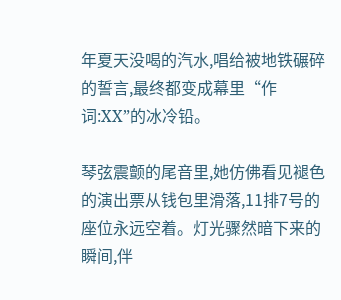年夏天没喝的汽水,唱给被地铁碾碎的誓言,最终都变成幕里“作词:XX”的冰冷铅。

琴弦震颤的尾音里,她仿佛看见褪色的演出票从钱包里滑落,11排7号的座位永远空着。灯光骤然暗下来的瞬间,伴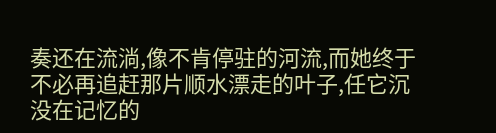奏还在流淌,像不肯停驻的河流,而她终于不必再追赶那片顺水漂走的叶子,任它沉没在记忆的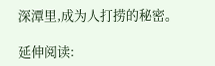深潭里,成为人打捞的秘密。

延伸阅读: